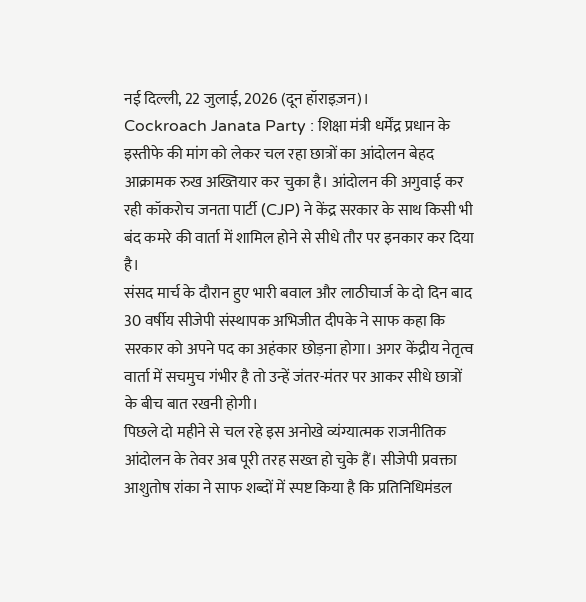नई दिल्ली, 22 जुलाई, 2026 (दून हॉराइज़न)।
Cockroach Janata Party : शिक्षा मंत्री धर्मेंद्र प्रधान के इस्तीफे की मांग को लेकर चल रहा छात्रों का आंदोलन बेहद आक्रामक रुख अख्तियार कर चुका है। आंदोलन की अगुवाई कर रही कॉकरोच जनता पार्टी (CJP) ने केंद्र सरकार के साथ किसी भी बंद कमरे की वार्ता में शामिल होने से सीधे तौर पर इनकार कर दिया है।
संसद मार्च के दौरान हुए भारी बवाल और लाठीचार्ज के दो दिन बाद 30 वर्षीय सीजेपी संस्थापक अभिजीत दीपके ने साफ कहा कि सरकार को अपने पद का अहंकार छोड़ना होगा। अगर केंद्रीय नेतृत्व वार्ता में सचमुच गंभीर है तो उन्हें जंतर-मंतर पर आकर सीधे छात्रों के बीच बात रखनी होगी।
पिछले दो महीने से चल रहे इस अनोखे व्यंग्यात्मक राजनीतिक आंदोलन के तेवर अब पूरी तरह सख्त हो चुके हैं। सीजेपी प्रवक्ता आशुतोष रांका ने साफ शब्दों में स्पष्ट किया है कि प्रतिनिधिमंडल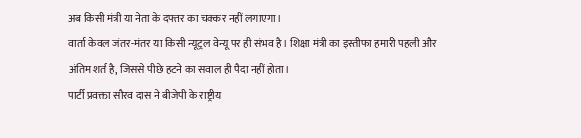अब किसी मंत्री या नेता के दफ्तर का चक्कर नहीं लगाएगा।
वार्ता केवल जंतर-मंतर या किसी न्यूट्रल वेन्यू पर ही संभव है। शिक्षा मंत्री का इस्तीफा हमारी पहली और अंतिम शर्त है, जिससे पीछे हटने का सवाल ही पैदा नहीं होता।
पार्टी प्रवक्ता सौरव दास ने बीजेपी के राष्ट्रीय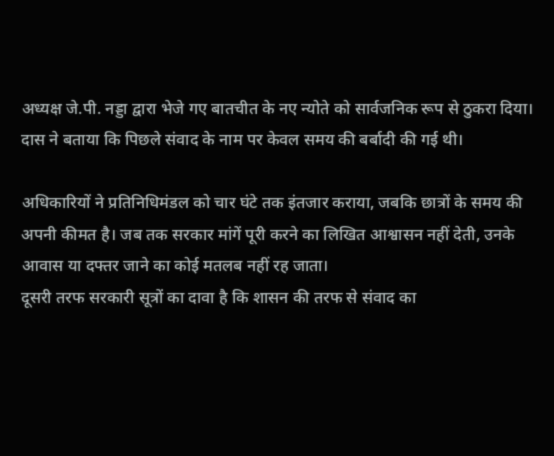अध्यक्ष जे.पी. नड्डा द्वारा भेजे गए बातचीत के नए न्योते को सार्वजनिक रूप से ठुकरा दिया। दास ने बताया कि पिछले संवाद के नाम पर केवल समय की बर्बादी की गई थी।

अधिकारियों ने प्रतिनिधिमंडल को चार घंटे तक इंतजार कराया, जबकि छात्रों के समय की अपनी कीमत है। जब तक सरकार मांगें पूरी करने का लिखित आश्वासन नहीं देती, उनके आवास या दफ्तर जाने का कोई मतलब नहीं रह जाता।
दूसरी तरफ सरकारी सूत्रों का दावा है कि शासन की तरफ से संवाद का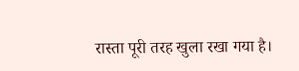रास्ता पूरी तरह खुला रखा गया है।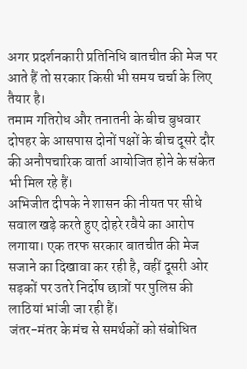अगर प्रदर्शनकारी प्रतिनिधि बातचीत की मेज पर आते हैं तो सरकार किसी भी समय चर्चा के लिए तैयार है।
तमाम गतिरोध और तनातनी के बीच बुधवार दोपहर के आसपास दोनों पक्षों के बीच दूसरे दौर की अनौपचारिक वार्ता आयोजित होने के संकेत भी मिल रहे हैं।
अभिजीत दीपके ने शासन की नीयत पर सीधे सवाल खड़े करते हुए दोहरे रवैये का आरोप लगाया। एक तरफ सरकार बातचीत की मेज सजाने का दिखावा कर रही है, वहीं दूसरी ओर सड़कों पर उतरे निर्दोष छात्रों पर पुलिस की लाठियां भांजी जा रही हैं।
जंतर-मंतर के मंच से समर्थकों को संबोधित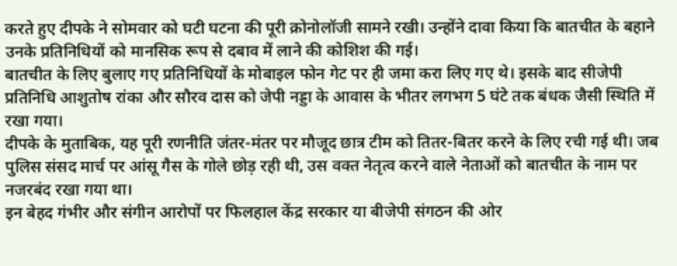करते हुए दीपके ने सोमवार को घटी घटना की पूरी क्रोनोलॉजी सामने रखी। उन्होंने दावा किया कि बातचीत के बहाने उनके प्रतिनिधियों को मानसिक रूप से दबाव में लाने की कोशिश की गई।
बातचीत के लिए बुलाए गए प्रतिनिधियों के मोबाइल फोन गेट पर ही जमा करा लिए गए थे। इसके बाद सीजेपी प्रतिनिधि आशुतोष रांका और सौरव दास को जेपी नड्डा के आवास के भीतर लगभग 5 घंटे तक बंधक जैसी स्थिति में रखा गया।
दीपके के मुताबिक, यह पूरी रणनीति जंतर-मंतर पर मौजूद छात्र टीम को तितर-बितर करने के लिए रची गई थी। जब पुलिस संसद मार्च पर आंसू गैस के गोले छोड़ रही थी, उस वक्त नेतृत्व करने वाले नेताओं को बातचीत के नाम पर नजरबंद रखा गया था।
इन बेहद गंभीर और संगीन आरोपों पर फिलहाल केंद्र सरकार या बीजेपी संगठन की ओर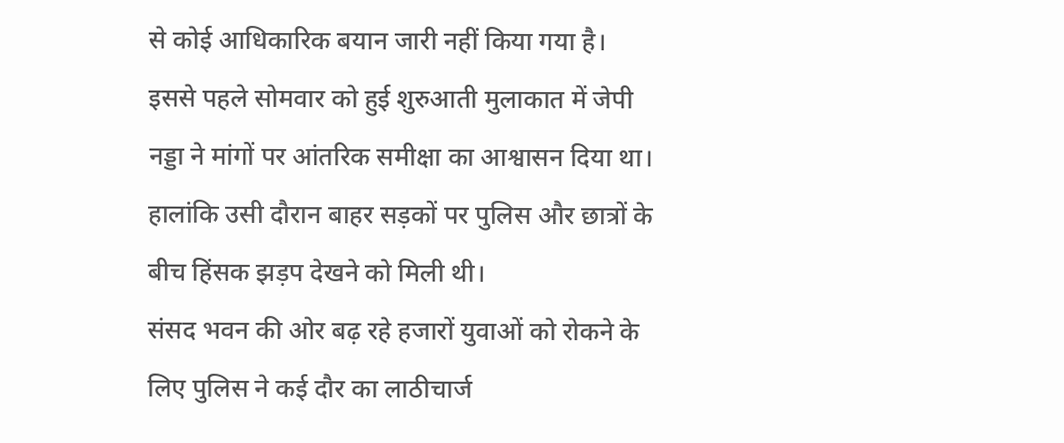से कोई आधिकारिक बयान जारी नहीं किया गया है।
इससे पहले सोमवार को हुई शुरुआती मुलाकात में जेपी नड्डा ने मांगों पर आंतरिक समीक्षा का आश्वासन दिया था। हालांकि उसी दौरान बाहर सड़कों पर पुलिस और छात्रों के बीच हिंसक झड़प देखने को मिली थी।
संसद भवन की ओर बढ़ रहे हजारों युवाओं को रोकने के लिए पुलिस ने कई दौर का लाठीचार्ज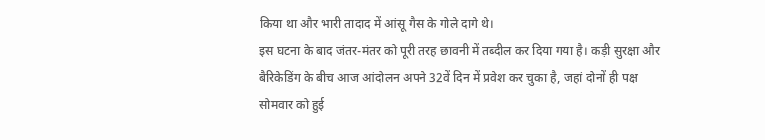किया था और भारी तादाद में आंसू गैस के गोले दागे थे।
इस घटना के बाद जंतर-मंतर को पूरी तरह छावनी में तब्दील कर दिया गया है। कड़ी सुरक्षा और बैरिकेडिंग के बीच आज आंदोलन अपने 32वें दिन में प्रवेश कर चुका है, जहां दोनों ही पक्ष सोमवार को हुई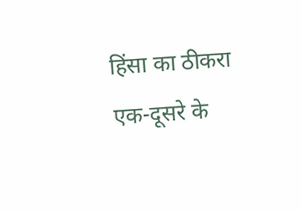हिंसा का ठीकरा एक-दूसरे के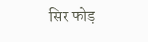सिर फोड़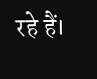रहे हैं।